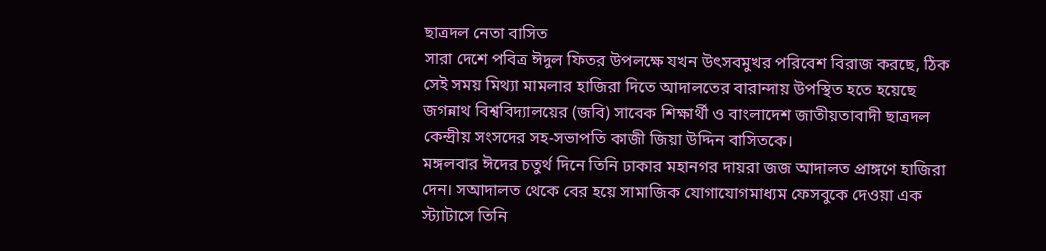ছাত্রদল নেতা বাসিত
সারা দেশে পবিত্র ঈদুল ফিতর উপলক্ষে যখন উৎসবমুখর পরিবেশ বিরাজ করছে, ঠিক সেই সময় মিথ্যা মামলার হাজিরা দিতে আদালতের বারান্দায় উপস্থিত হতে হয়েছে জগন্নাথ বিশ্ববিদ্যালয়ের (জবি) সাবেক শিক্ষার্থী ও বাংলাদেশ জাতীয়তাবাদী ছাত্রদল কেন্দ্রীয় সংসদের সহ-সভাপতি কাজী জিয়া উদ্দিন বাসিতকে।
মঙ্গলবার ঈদের চতুর্থ দিনে তিনি ঢাকার মহানগর দায়রা জজ আদালত প্রাঙ্গণে হাজিরা দেন। সআদালত থেকে বের হয়ে সামাজিক যোগাযোগমাধ্যম ফেসবুকে দেওয়া এক স্ট্যাটাসে তিনি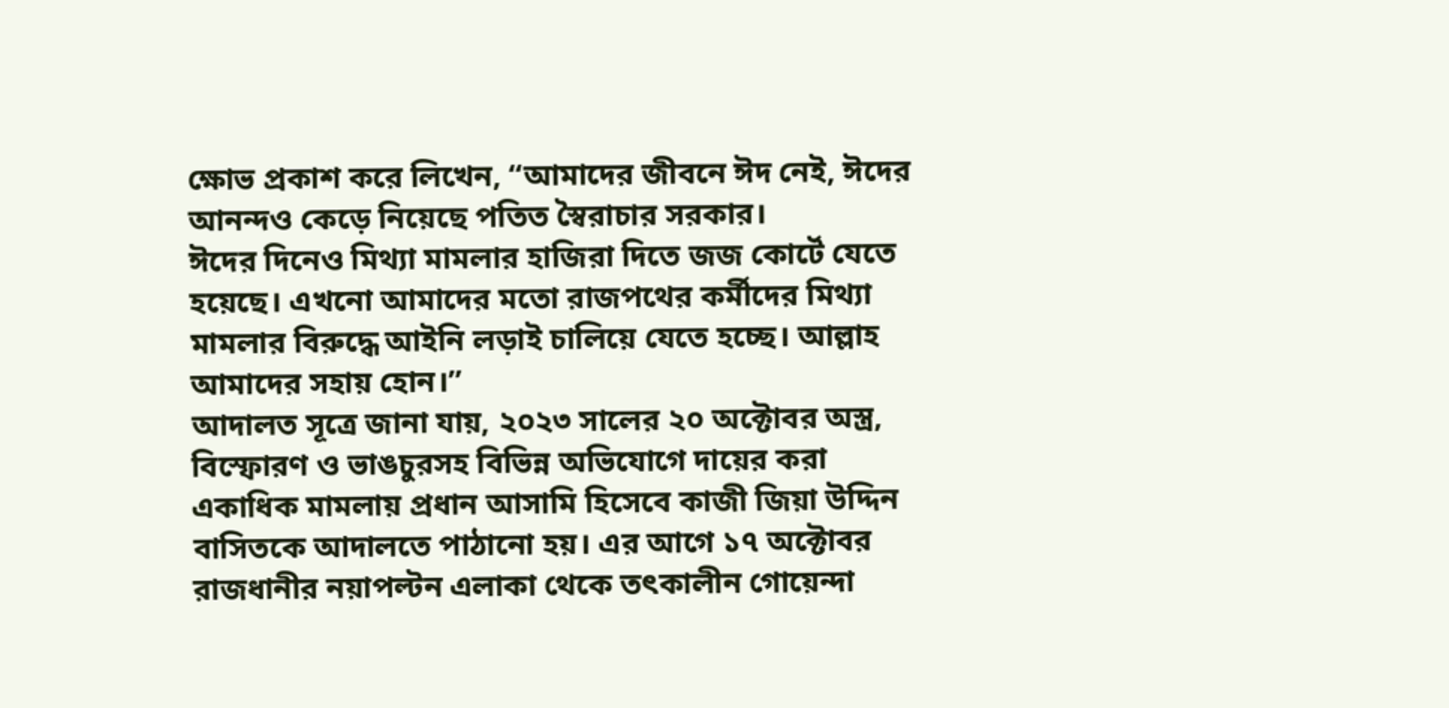ক্ষোভ প্রকাশ করে লিখেন, “আমাদের জীবনে ঈদ নেই, ঈদের আনন্দও কেড়ে নিয়েছে পতিত স্বৈরাচার সরকার।
ঈদের দিনেও মিথ্যা মামলার হাজিরা দিতে জজ কোর্টে যেতে হয়েছে। এখনো আমাদের মতো রাজপথের কর্মীদের মিথ্যা মামলার বিরুদ্ধে আইনি লড়াই চালিয়ে যেতে হচ্ছে। আল্লাহ আমাদের সহায় হোন।”
আদালত সূত্রে জানা যায়, ২০২৩ সালের ২০ অক্টোবর অস্ত্র, বিস্ফোরণ ও ভাঙচুরসহ বিভিন্ন অভিযোগে দায়ের করা একাধিক মামলায় প্রধান আসামি হিসেবে কাজী জিয়া উদ্দিন বাসিতকে আদালতে পাঠানো হয়। এর আগে ১৭ অক্টোবর রাজধানীর নয়াপল্টন এলাকা থেকে তৎকালীন গোয়েন্দা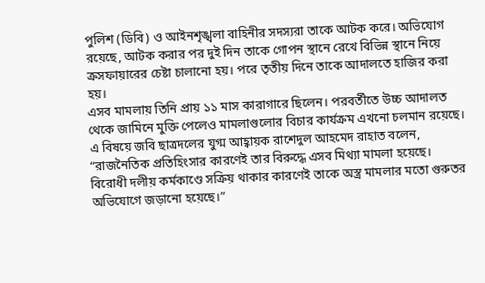পুলিশ (ডিবি) ও আইনশৃঙ্খলা বাহিনীর সদস্যরা তাকে আটক করে। অভিযোগ রয়েছে, আটক করার পর দুই দিন তাকে গোপন স্থানে রেখে বিভিন্ন স্থানে নিয়ে ক্রসফায়ারের চেষ্টা চালানো হয়। পরে তৃতীয় দিনে তাকে আদালতে হাজির করা হয়।
এসব মামলায় তিনি প্রায় ১১ মাস কারাগারে ছিলেন। পরবর্তীতে উচ্চ আদালত থেকে জামিনে মুক্তি পেলেও মামলাগুলোর বিচার কার্যক্রম এখনো চলমান রয়েছে।
এ বিষয়ে জবি ছাত্রদলের যুগ্ম আহ্বায়ক রাশেদুল আহমেদ রাহাত বলেন, “রাজনৈতিক প্রতিহিংসার কারণেই তার বিরুদ্ধে এসব মিথ্যা মামলা হয়েছে। বিরোধী দলীয় কর্মকাণ্ডে সক্রিয় থাকার কারণেই তাকে অস্ত্র মামলার মতো গুরুতর অভিযোগে জড়ানো হয়েছে।”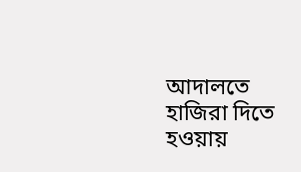আদালতে হাজিরা দিতে হওয়ায়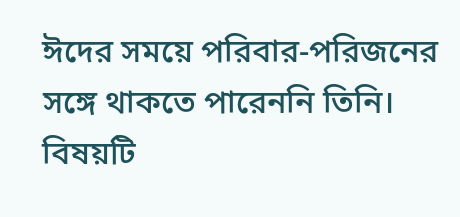ঈদের সময়ে পরিবার-পরিজনের সঙ্গে থাকতে পারেননি তিনি। বিষয়টি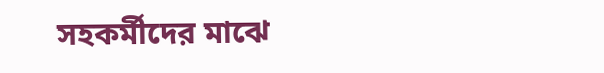সহকর্মীদের মাঝে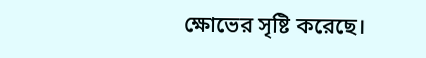ক্ষোভের সৃষ্টি করেছে।